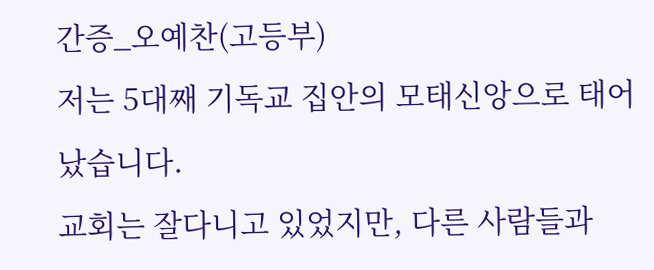간증_오예찬(고등부)
저는 5대째 기독교 집안의 모태신앙으로 태어났습니다.
교회는 잘다니고 있었지만, 다른 사람들과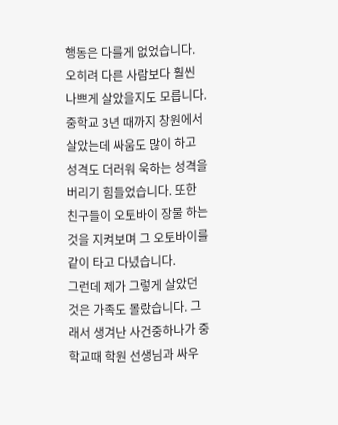행동은 다를게 없었습니다. 오히려 다른 사람보다 훨씬 나쁘게 살았을지도 모릅니다.
중학교 3년 때까지 창원에서 살았는데 싸움도 많이 하고 성격도 더러워 욱하는 성격을 버리기 힘들었습니다. 또한 친구들이 오토바이 장물 하는 것을 지켜보며 그 오토바이를 같이 타고 다녔습니다.
그런데 제가 그렇게 살았던 것은 가족도 몰랐습니다. 그래서 생겨난 사건중하나가 중학교때 학원 선생님과 싸우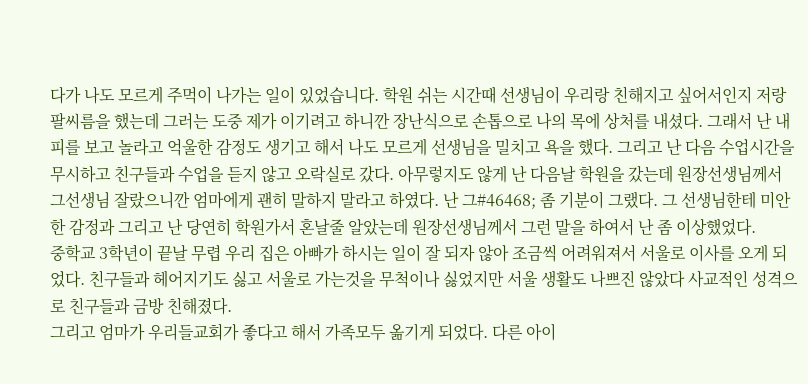다가 나도 모르게 주먹이 나가는 일이 있었습니다. 학원 쉬는 시간때 선생님이 우리랑 친해지고 싶어서인지 저랑 팔씨름을 했는데 그러는 도중 제가 이기려고 하니깐 장난식으로 손톱으로 나의 목에 상처를 내셨다. 그래서 난 내피를 보고 놀라고 억울한 감정도 생기고 해서 나도 모르게 선생님을 밀치고 욕을 했다. 그리고 난 다음 수업시간을 무시하고 친구들과 수업을 듣지 않고 오락실로 갔다. 아무렇지도 않게 난 다음날 학원을 갔는데 원장선생님께서 그선생님 잘랐으니깐 엄마에게 괜히 말하지 말라고 하였다. 난 그#46468; 좀 기분이 그랬다. 그 선생님한테 미안한 감정과 그리고 난 당연히 학원가서 혼날줄 알았는데 원장선생님께서 그런 말을 하여서 난 좀 이상했었다.
중학교 3학년이 끝날 무렵 우리 집은 아빠가 하시는 일이 잘 되자 않아 조금씩 어려워져서 서울로 이사를 오게 되었다. 친구들과 헤어지기도 싫고 서울로 가는것을 무척이나 싫었지만 서울 생활도 나쁘진 않았다 사교적인 성격으로 친구들과 금방 친해졌다.
그리고 엄마가 우리들교회가 좋다고 해서 가족모두 옮기게 되었다. 다른 아이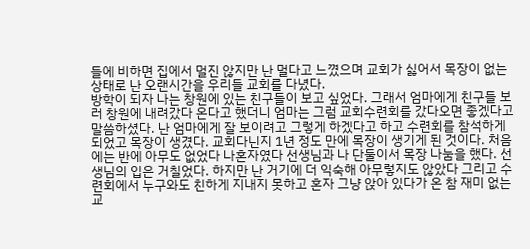들에 비하면 집에서 멀진 않지만 난 멀다고 느꼈으며 교회가 싫어서 목장이 없는 상태로 난 오랜시간을 우리들 교회를 다녔다.
방학이 되자 나는 창원에 있는 친구들이 보고 싶었다. 그래서 엄마에게 친구들 보러 창원에 내려갔다 온다고 했더니 엄마는 그럼 교회수련회를 갔다오면 좋겠다고 말씀하셨다. 난 엄마에게 잘 보이려고 그렇게 하겠다고 하고 수련회를 참석하게 되었고 목장이 생겼다. 교회다닌지 1년 정도 만에 목장이 생기게 된 것이다. 처음에는 반에 아무도 없었다 나혼자였다 선생님과 나 단둘이서 목장 나눔을 했다. 선생님의 입은 거칠었다. 하지만 난 거기에 더 익숙해 아무렇지도 않았다 그리고 수련회에서 누구와도 친하게 지내지 못하고 혼자 그냥 앉아 있다가 온 참 재미 없는 교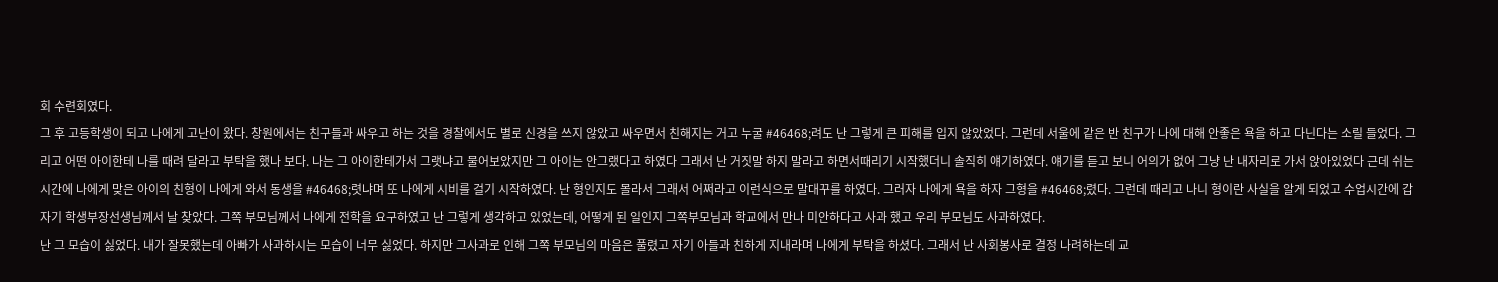회 수련회였다.
그 후 고등학생이 되고 나에게 고난이 왔다. 창원에서는 친구들과 싸우고 하는 것을 경찰에서도 별로 신경을 쓰지 않았고 싸우면서 친해지는 거고 누굴 #46468;려도 난 그렇게 큰 피해를 입지 않았었다. 그런데 서울에 같은 반 친구가 나에 대해 안좋은 욕을 하고 다닌다는 소릴 들었다. 그리고 어떤 아이한테 나를 때려 달라고 부탁을 했나 보다. 나는 그 아이한테가서 그랫냐고 물어보았지만 그 아이는 안그랬다고 하였다 그래서 난 거짓말 하지 말라고 하면서때리기 시작했더니 솔직히 얘기하였다. 얘기를 듣고 보니 어의가 없어 그냥 난 내자리로 가서 앉아있었다 근데 쉬는 시간에 나에게 맞은 아이의 친형이 나에게 와서 동생을 #46468;렷냐며 또 나에게 시비를 걸기 시작하였다. 난 형인지도 몰라서 그래서 어쩌라고 이런식으로 말대꾸를 하였다. 그러자 나에게 욕을 하자 그형을 #46468;렸다. 그런데 때리고 나니 형이란 사실을 알게 되었고 수업시간에 갑자기 학생부장선생님께서 날 찾았다. 그쪽 부모님께서 나에게 전학을 요구하였고 난 그렇게 생각하고 있었는데, 어떻게 된 일인지 그쪽부모님과 학교에서 만나 미안하다고 사과 했고 우리 부모님도 사과하였다.
난 그 모습이 싫었다. 내가 잘못했는데 아빠가 사과하시는 모습이 너무 싫었다. 하지만 그사과로 인해 그쪽 부모님의 마음은 풀렸고 자기 아들과 친하게 지내라며 나에게 부탁을 하셨다. 그래서 난 사회봉사로 결정 나려하는데 교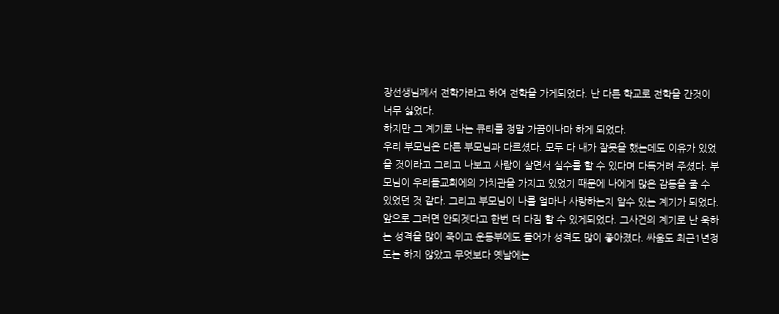장선생님께서 전학가라고 하여 전학을 가게되었다. 난 다른 학교로 전학을 간것이 너무 싫었다.
하지만 그 계기로 나는 큐티를 정말 가끔이나마 하게 되었다.
우리 부모님은 다른 부모님과 다르셨다. 모두 다 내가 잘못을 했는데도 이유가 있었을 것이라고 그리고 나보고 사람이 살면서 실수를 할 수 있다며 다독거려 주셨다. 부모님이 우리들교회에의 가치관을 가지고 있었기 때문에 나에게 많은 감동을 줄 수 있었던 것 같다. 그리고 부모님이 나를 얼마나 사랑하는지 알수 있는 계기가 되었다. 앞으로 그러면 안되겟다고 한번 더 다짐 할 수 있게되었다. 그사건의 계기로 난 욱하는 성격을 많이 죽이고 운동부에도 들어가 성격도 많이 좋아졌다. 싸움도 최근1년정도는 하지 않았고 무엇보다 옛날에는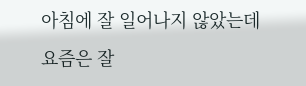아침에 잘 일어나지 않았는데 요즘은 잘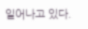일어나고 있다.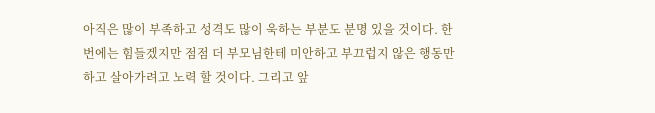아직은 많이 부족하고 성격도 많이 욱하는 부분도 분명 있을 것이다. 한번에는 힘들겠지만 점점 더 부모님한테 미안하고 부끄럽지 않은 행동만하고 살아가려고 노력 할 것이다. 그리고 앞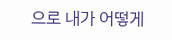으로 내가 어떻게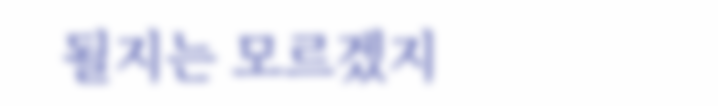될지는 모르겠지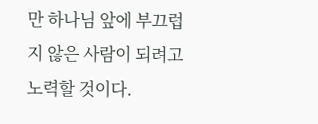만 하나님 앞에 부끄럽지 않은 사람이 되려고 노력할 것이다.